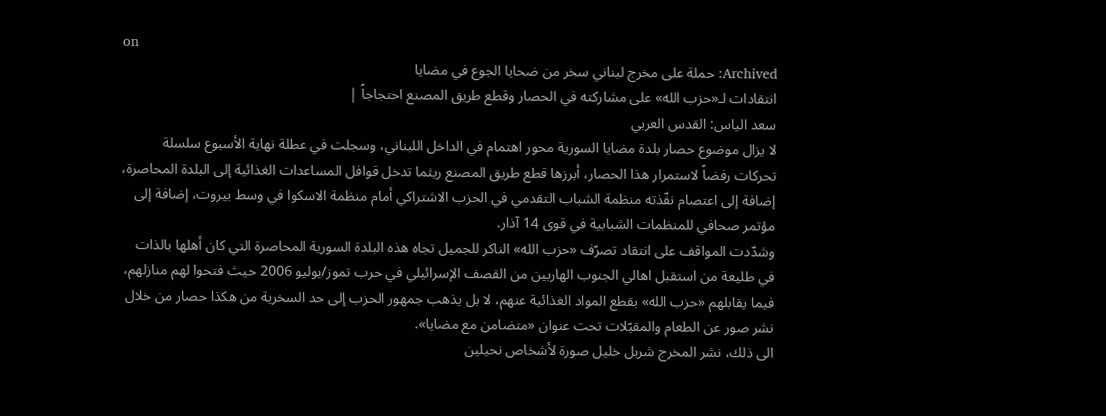on
Archived: حملة على مخرج لبناني سخر من ضحايا الجوع في مضايا
انتقادات لـ«حزب الله» على مشاركته في الحصار وقطع طريق المصنع احتجاجاً |
سعد الياس: القدس العربي
لا يزال موضوع حصار بلدة مضايا السورية محور اهتمام في الداخل اللبناني، وسجلت في عطلة نهاية الأسبوع سلسلة تحركات رفضاً لاستمرار هذا الحصار، أبرزها قطع طريق المصنع ريثما تدخل قوافل المساعدات الغذائية إلى البلدة المحاصرة، إضافة إلى اعتصام نفّذته منظمة الشباب التقدمي في الحزب الاشتراكي أمام منظمة الاسكوا في وسط بيروت، إضافة إلى مؤتمر صحافي للمنظمات الشبابية في قوى 14 آذار.
وشدّدت المواقف على انتقاد تصرّف «حزب الله» الناكر للجميل تجاه هذه البلدة السورية المحاصرة التي كان أهلها بالذات في طليعة من استقبل اهالي الجنوب الهاربين من القصف الإسرائيلي في حرب تموز/يوليو 2006 حيث فتحوا لهم منازلهم، فيما يقابلهم «حزب الله» بقطع المواد الغذائية عنهم، لا بل يذهب جمهور الحزب إلى حد السخرية من هكذا حصار من خلال نشر صور عن الطعام والمقبّلات تحت عنوان «متضامن مع مضايا».
الى ذلك، نشر المخرج شربل خليل صورة لأشخاص نحيلين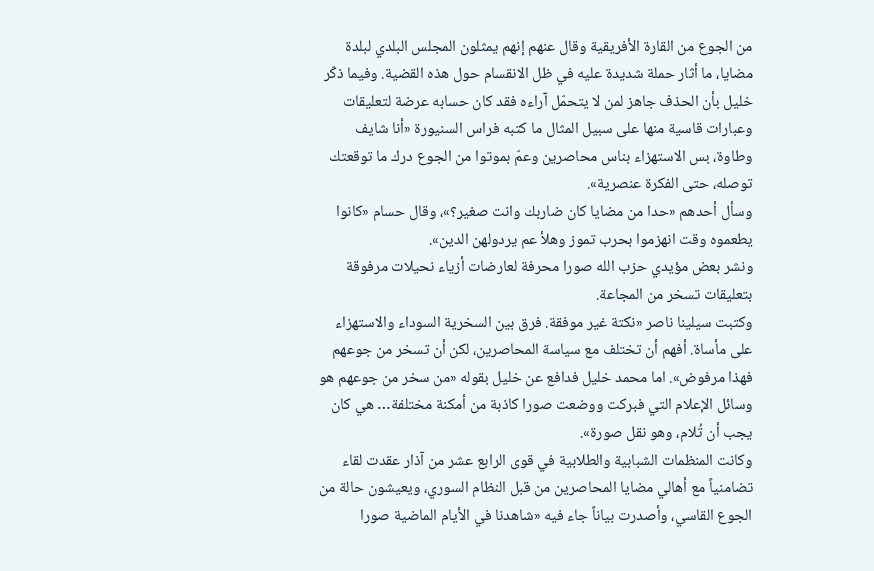من الجوع من القارة الأفريقية وقال عنهم إنهم يمثلون المجلس البلدي لبلدة مضايا، ما أثار حملة شديدة عليه في ظل الانقسام حول هذه القضية. وفيما ذكّر خليل بأن الحذف جاهز لمن لا يتحمّل آراءه فقد كان حسابه عرضة لتعليقات وعبارات قاسية منها على سبيل المثال ما كتبه فراس السنيورة «أنا شايف وطاوة، بس الاستهزاء بناس محاصرين وعمّ بموتوا من الجوع درك ما توقعتك توصله، حتى الفكرة عنصرية».
وسأل أحدهم «حدا من مضايا كان ضاربك وانت صغير؟»، وقال حسام «كانوا يطعموه وقت انهزموا بحرب تموز وهلأ عم يردولهن الدين».
ونشر بعض مؤيدي حزب الله صورا محرفة لعارضات أزياء نحيلات مرفوقة بتعليقات تسخر من المجاعة.
وكتبت سيلينا ناصر «نكتة غير موفقة. فرق بين السخرية السوداء والاستهزاء على مأساة. أفهم أن تختلف مع سياسة المحاصرين، لكن أن تسخر من جوعهم فهذا مرفوض». اما محمد خليل فدافع عن خليل بقوله «من سخر من جوعهم هو وسائل الإعلام التي فبركت ووضعت صورا كاذبة من أمكنة مختلفة… هي كان يجب أن تُلام، وهو نقل صورة».
وكانت المنظمات الشبابية والطلابية في قوى الرابع عشر من آذار عقدت لقاء تضامنياً مع أهالي مضايا المحاصرين من قبل النظام السوري، ويعيشون حالة من الجوع القاسي، وأصدرت بياناً جاء فيه «شاهدنا في الأيام الماضية صورا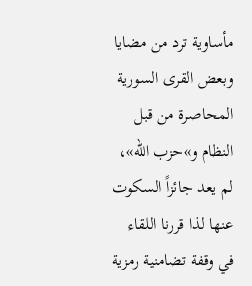مأساوية ترد من مضايا وبعض القرى السورية المحاصرة من قبل النظام و»حزب الله»، لم يعد جائزاً السكوت عنها لذا قررنا اللقاء في وقفة تضامنية رمزية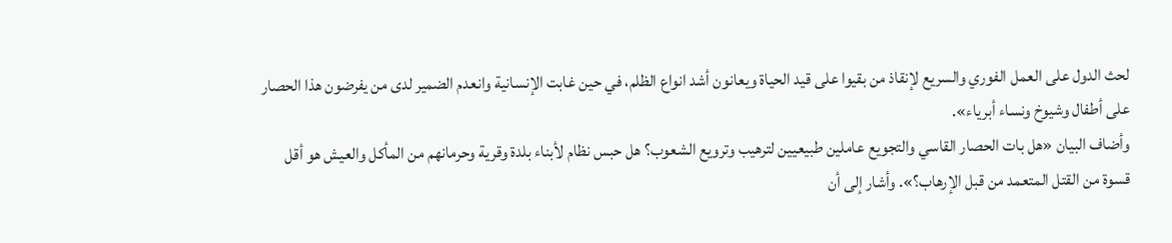لحث الدول على العمل الفوري والسريع لإنقاذ من بقيوا على قيد الحياة ويعانون أشد انواع الظلم، في حين غابت الإنسانية وانعدم الضمير لدى من يفرضون هذا الحصار على أطفال وشيوخ ونساء أبرياء».
وأضاف البيان «هل بات الحصار القاسي والتجويع عاملين طبيعيين لترهيب وترويع الشعوب؟ هل حبس نظام لأبناء بلدة وقرية وحرمانهم من المأكل والعيش هو أقل قسوة من القتل المتعمد من قبل الإرهاب؟». وأشار إلى أن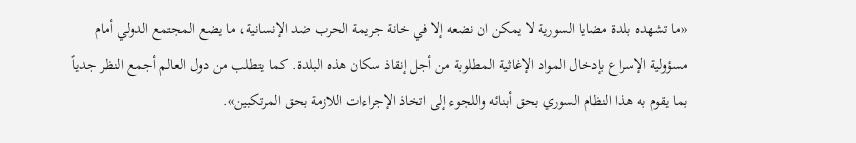«ما تشهده بلدة مضايا السورية لا يمكن ان نضعه إلا في خانة جريمة الحرب ضد الإنسانية، ما يضع المجتمع الدولي أمام مسؤولية الإسراع بإدخال المواد الإغاثية المطلوبة من أجل إنقاذ سكان هذه البلدة. كما يتطلب من دول العالم أجمع النظر جدياً بما يقوم به هذا النظام السوري بحق أبنائه واللجوء إلى اتخاذ الإجراءات اللازمة بحق المرتكبين».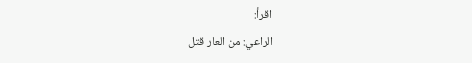اقرأ:
الراعي: من العار قتل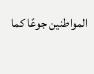المواطنين جوعًا كما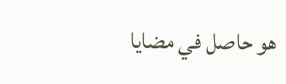هو حاصل في مضايا